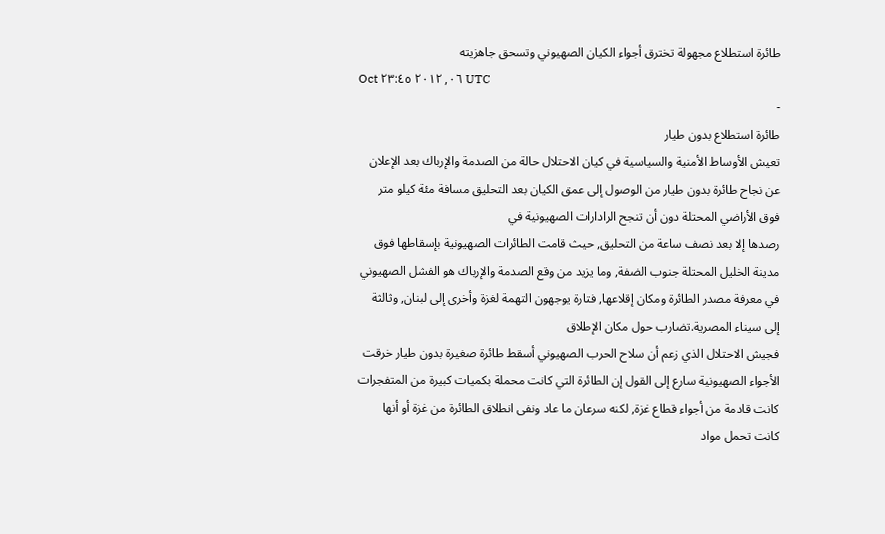طائرة استطلاع مجهولة تخترق أجواء الكيان الصهيوني وتسحق جاهزيته
Oct ٠٦, ٢٠١٢ ٢٣:٤٥ UTC
-
طائرة استطلاع بدون طيار
تعيش الأوساط الأمنية والسياسية في كيان الاحتلال حالة من الصدمة والإرباك بعد الإعلان عن نجاح طائرة بدون طيار من الوصول إلى عمق الكيان بعد التحليق مسافة مئة كيلو متر فوق الأراضي المحتلة دون أن تنجح الرادارات الصهيونية في
رصدها إلا بعد نصف ساعة من التحليق, حيث قامت الطائرات الصهيونية بإسقاطها فوق مدينة الخليل المحتلة جنوب الضفة, وما يزيد من وقع الصدمة والإرباك هو الفشل الصهيوني في معرفة مصدر الطائرة ومكان إقلاعها, فتارة يوجهون التهمة لغزة وأخرى إلى لبنان, وثالثة إلى سيناء المصرية.تضارب حول مكان الإطلاق
فجيش الاحتلال الذي زعم أن سلاح الحرب الصهيوني أسقط طائرة صغيرة بدون طيار خرقت الأجواء الصهيونية سارع إلى القول إن الطائرة التي كانت محملة بكميات كبيرة من المتفجرات كانت قادمة من أجواء قطاع غزة, لكنه سرعان ما عاد ونفى انطلاق الطائرة من غزة أو أنها كانت تحمل مواد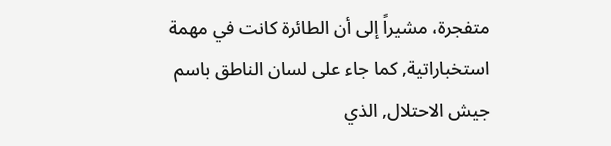متفجرة، مشيراً إلى أن الطائرة كانت في مهمة استخباراتية, كما جاء على لسان الناطق باسم جيش الاحتلال, الذي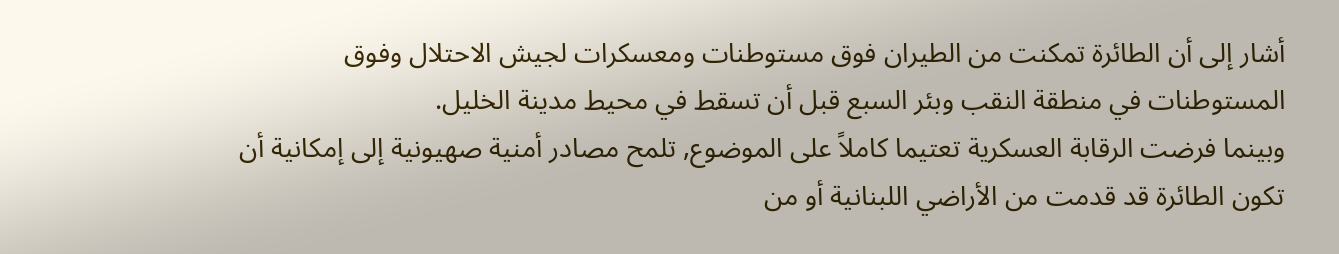أشار إلى أن الطائرة تمكنت من الطيران فوق مستوطنات ومعسكرات لجيش الاحتلال وفوق المستوطنات في منطقة النقب وبئر السبع قبل أن تسقط في محيط مدينة الخليل.
وبينما فرضت الرقابة العسكرية تعتيما كاملاً على الموضوع, تلمح مصادر أمنية صهيونية إلى إمكانية أن تكون الطائرة قد قدمت من الأراضي اللبنانية أو من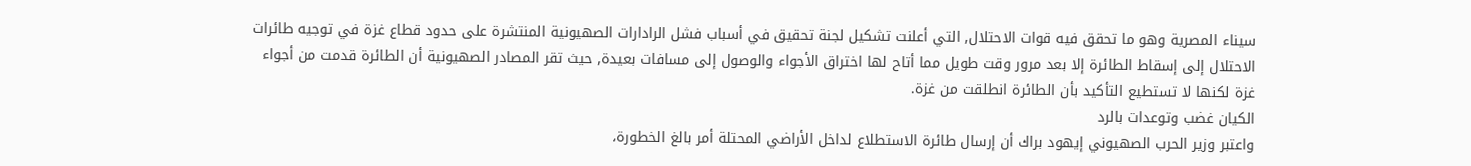سيناء المصرية وهو ما تحقق فيه قوات الاحتلال, التي أعلنت تشكيل لجنة تحقيق في أسباب فشل الرادارات الصهيونية المنتشرة على حدود قطاع غزة في توجيه طائرات الاحتلال إلى إسقاط الطائرة إلا بعد مرور وقت طويل مما أتاح لها اختراق الأجواء والوصول إلى مسافات بعيدة, حيث تقر المصادر الصهيونية أن الطائرة قدمت من أجواء غزة لكنها لا تستطيع التأكيد بأن الطائرة انطلقت من غزة.
الكيان غضب وتوعدات بالرد
واعتبر وزير الحرب الصهيوني إيهود براك أن إرسال طائرة الاستطلاع لداخل الأراضي المحتلة أمر بالغ الخطورة،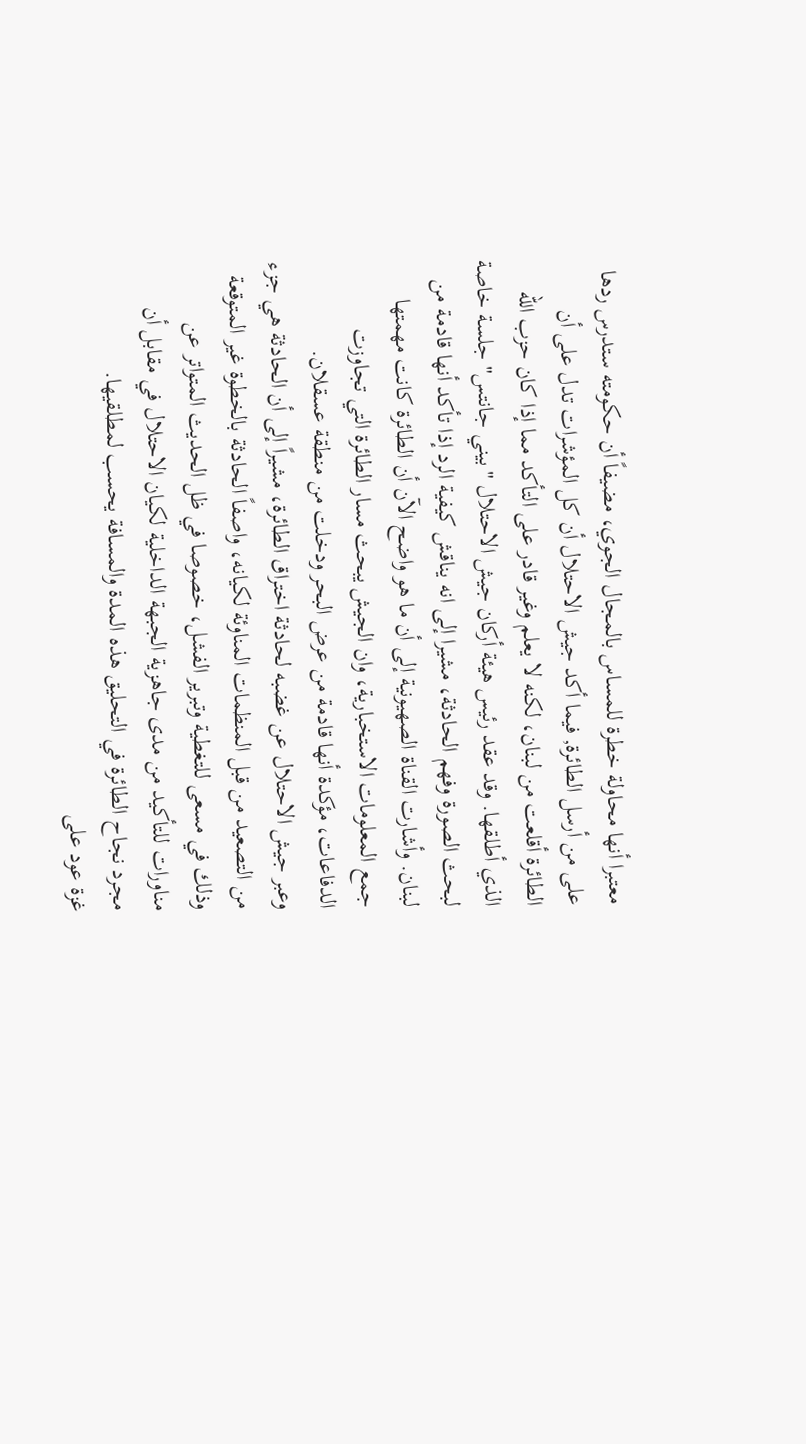معتبرا أنها محاولة خطرة للمساس بالمجال الجوي، مضيفاً أن حكومته ستدرس ردها على من أرسل الطائرة, فيما أكد جيش الاحتلال أن كل المؤشرات تدل على أن الطائرة أقلعت من لبنان، لكنه لا يعلم وغير قادر على التأكد مما إذا كان حزب الله الذي أطلقها. وقد عقد رئيس هيئة أركان جيش الاحتلال "بيني جانتس" جلسة خاصة لبحث الصورة وفهم الحادثة، مشيرا إلى انه يناقش كيفية الرد إذا تأكد أنها قادمة من لبنان. وأشارت القناة الصهيونية إلى أن ما هو واضح الآن أن الطائرة كانت مهمتها جمع المعلومات الاستخبارية، وان الجيش يبحث مسار الطائرة التي تجاوزت الدفاعات، مؤكدة أنها قادمة من عرض البحر ودخلت من منطقة عسقلان.
وعبر جيش الاحتلال عن غضبه لحادثة اختراق الطائرة، مشيراً إلى أن الحادثة هي جزء من التصعيد من قبل المنظمات المناوئة لكيانه، واصفاً الحادثة بالخطوة غير المتوقعة وذلك في مسعى للتغطية وتبرير الفشل، خصوصا في ظل الحديث المتواتر عن مناورات للتأكيد من مدى جاهزية الجبهة الداخلية لكيان الاحتلال في مقابل أن مجرد نجاح الطائرة في التحليق هذه المدة والمسافة يحسب لمطلقيها.
غزة عود على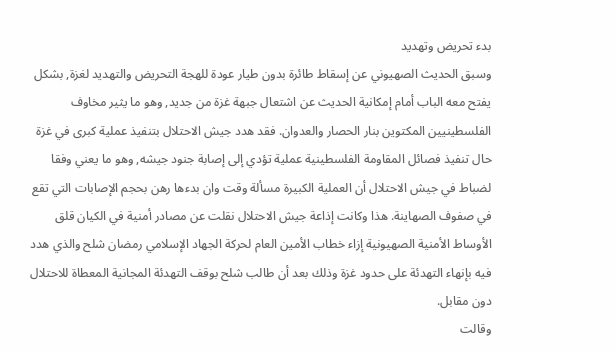بدء تحريض وتهديد
وسبق الحديث الصهيوني عن إسقاط طائرة بدون طيار عودة للهجة التحريض والتهديد لغزة, بشكل يفتح معه الباب أمام إمكانية الحديث عن اشتعال جبهة غزة من جديد, وهو ما يثير مخاوف الفلسطينيين المكتوين بنار الحصار والعدوان. فقد هدد جيش الاحتلال بتنفيذ عملية كبرى في غزة حال تنفيذ فصائل المقاومة الفلسطينية عملية تؤدي إلى إصابة جنود جيشه, وهو ما يعني وفقا لضباط في جيش الاحتلال أن العملية الكبيرة مسألة وقت وان بدءها رهن بحجم الإصابات التي تقع في صفوف الصهاينة. هذا وكانت إذاعة جيش الاحتلال نقلت عن مصادر أمنية في الكيان قلق الأوساط الأمنية الصهيونية إزاء خطاب الأمين العام لحركة الجهاد الإسلامي رمضان شلح والذي هدد فيه بإنهاء التهدئة على حدود غزة وذلك بعد أن طالب شلح بوقف التهدئة المجانية المعطاة للاحتلال دون مقابل.
وقالت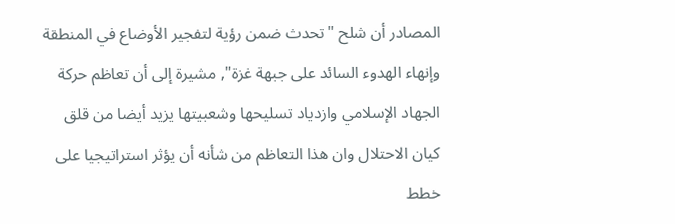المصادر أن شلح "تحدث ضمن رؤية لتفجير الأوضاع في المنطقة وإنهاء الهدوء السائد على جبهة غزة", مشيرة إلى أن تعاظم حركة الجهاد الإسلامي وازدياد تسليحها وشعبيتها يزيد أيضا من قلق كيان الاحتلال وان هذا التعاظم من شأنه أن يؤثر استراتيجيا على خطط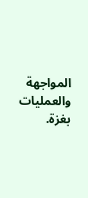المواجهة والعمليات بغزة.